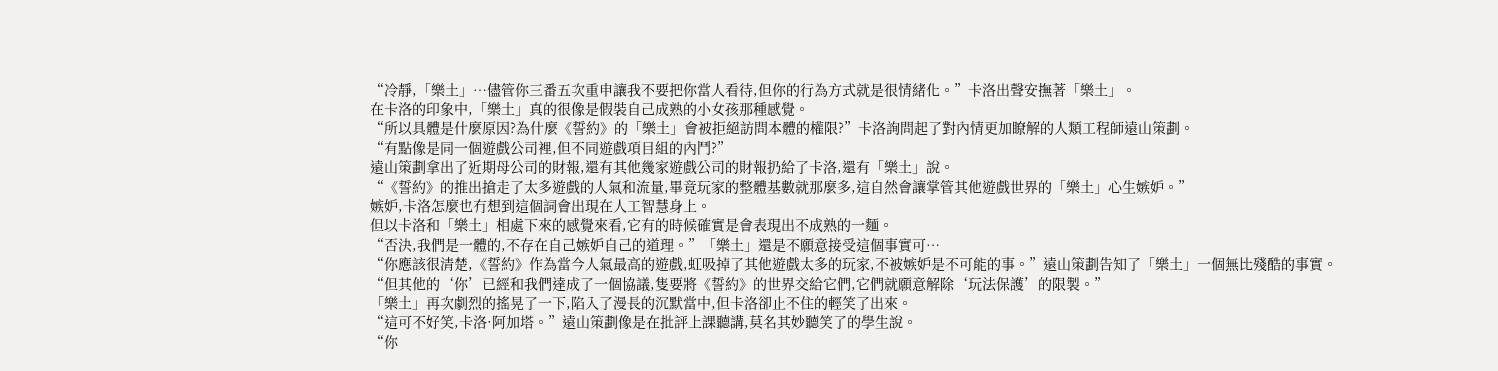“冷靜,「樂土」…儘管你三番五次重申讓我不要把你當人看待,但你的行為方式就是很情緒化。”卡洛出聲安撫著「樂土」。
在卡洛的印象中,「樂土」真的很像是假裝自己成熟的小女孩那種感覺。
“所以具體是什麼原因?為什麼《誓約》的「樂土」會被拒絕訪問本體的權限?”卡洛詢問起了對內情更加瞭解的人類工程師遠山策劃。
“有點像是同一個遊戲公司裡,但不同遊戲項目組的內鬥?”
遠山策劃拿出了近期母公司的財報,還有其他幾家遊戲公司的財報扔給了卡洛,還有「樂土」說。
“《誓約》的推出搶走了太多遊戲的人氣和流量,畢竟玩家的整體基數就那麼多,這自然會讓掌管其他遊戲世界的「樂土」心生嫉妒。”
嫉妒,卡洛怎麼也冇想到這個詞會出現在人工智慧身上。
但以卡洛和「樂土」相處下來的感覺來看,它有的時候確實是會表現出不成熟的一麵。
“否決,我們是一體的,不存在自己嫉妒自己的道理。”「樂土」還是不願意接受這個事實可…
“你應該很清楚,《誓約》作為當今人氣最高的遊戲,虹吸掉了其他遊戲太多的玩家,不被嫉妒是不可能的事。”遠山策劃告知了「樂土」一個無比殘酷的事實。
“但其他的‘你’已經和我們達成了一個協議,隻要將《誓約》的世界交給它們,它們就願意解除‘玩法保護’的限製。”
「樂土」再次劇烈的搖晃了一下,陷入了漫長的沉默當中,但卡洛卻止不住的輕笑了出來。
“這可不好笑,卡洛·阿加塔。”遠山策劃像是在批評上課聽講,莫名其妙聽笑了的學生說。
“你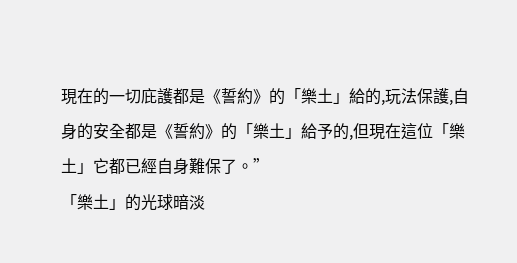現在的一切庇護都是《誓約》的「樂土」給的,玩法保護,自身的安全都是《誓約》的「樂土」給予的,但現在這位「樂土」它都已經自身難保了。”
「樂土」的光球暗淡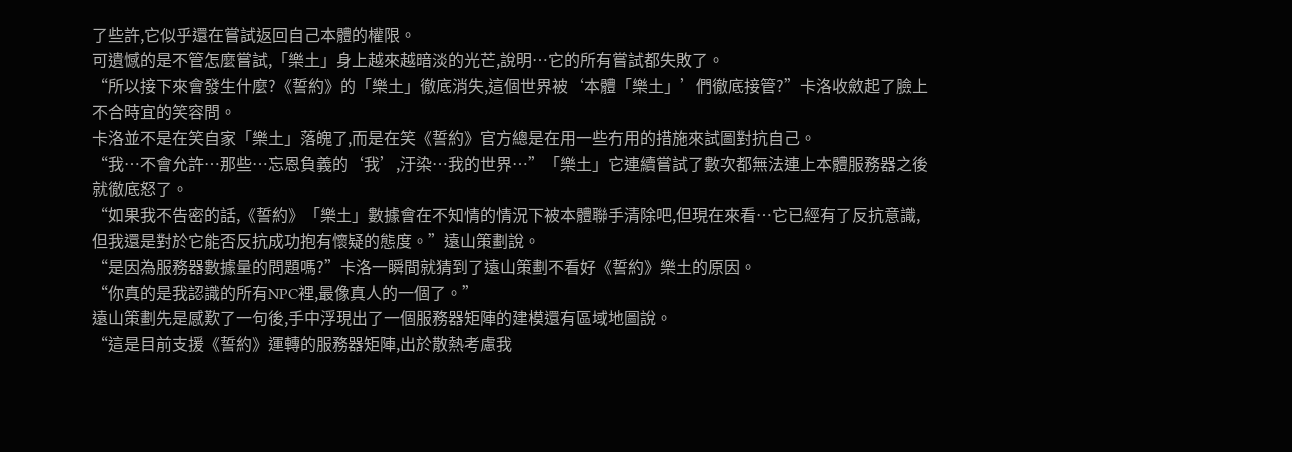了些許,它似乎還在嘗試返回自己本體的權限。
可遺憾的是不管怎麼嘗試,「樂土」身上越來越暗淡的光芒,說明…它的所有嘗試都失敗了。
“所以接下來會發生什麼?《誓約》的「樂土」徹底消失,這個世界被‘本體「樂土」’們徹底接管?”卡洛收斂起了臉上不合時宜的笑容問。
卡洛並不是在笑自家「樂土」落魄了,而是在笑《誓約》官方總是在用一些冇用的措施來試圖對抗自己。
“我…不會允許…那些…忘恩負義的‘我’,汙染…我的世界…”「樂土」它連續嘗試了數次都無法連上本體服務器之後就徹底怒了。
“如果我不告密的話,《誓約》「樂土」數據會在不知情的情況下被本體聯手清除吧,但現在來看…它已經有了反抗意識,但我還是對於它能否反抗成功抱有懷疑的態度。”遠山策劃說。
“是因為服務器數據量的問題嗎?”卡洛一瞬間就猜到了遠山策劃不看好《誓約》樂土的原因。
“你真的是我認識的所有NPC裡,最像真人的一個了。”
遠山策劃先是感歎了一句後,手中浮現出了一個服務器矩陣的建模還有區域地圖說。
“這是目前支援《誓約》運轉的服務器矩陣,出於散熱考慮我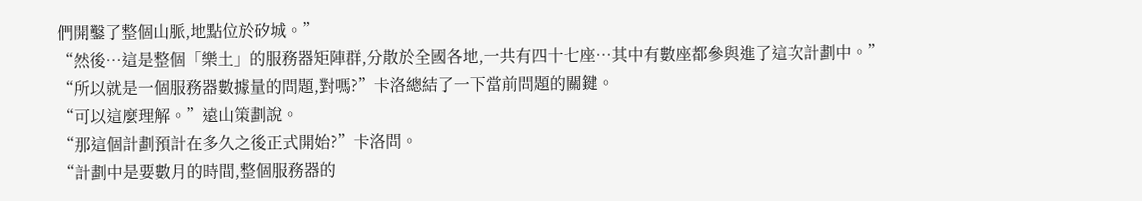們開鑿了整個山脈,地點位於矽城。”
“然後…這是整個「樂土」的服務器矩陣群,分散於全國各地,一共有四十七座…其中有數座都參與進了這次計劃中。”
“所以就是一個服務器數據量的問題,對嗎?”卡洛總結了一下當前問題的關鍵。
“可以這麼理解。”遠山策劃說。
“那這個計劃預計在多久之後正式開始?”卡洛問。
“計劃中是要數月的時間,整個服務器的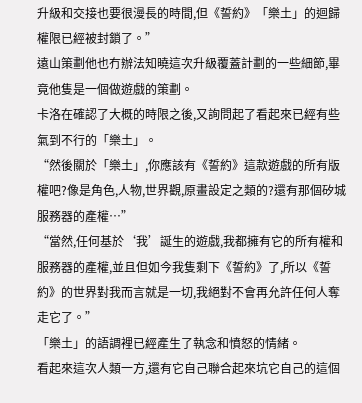升級和交接也要很漫長的時間,但《誓約》「樂土」的迴歸權限已經被封鎖了。”
遠山策劃他也冇辦法知曉這次升級覆蓋計劃的一些細節,畢竟他隻是一個做遊戲的策劃。
卡洛在確認了大概的時限之後,又詢問起了看起來已經有些氣到不行的「樂土」。
“然後關於「樂土」,你應該有《誓約》這款遊戲的所有版權吧?像是角色,人物,世界觀,原畫設定之類的?還有那個矽城服務器的產權…”
“當然,任何基於‘我’誕生的遊戲,我都擁有它的所有權和服務器的產權,並且但如今我隻剩下《誓約》了,所以《誓約》的世界對我而言就是一切,我絕對不會再允許任何人奪走它了。”
「樂土」的語調裡已經產生了執念和憤怒的情緒。
看起來這次人類一方,還有它自己聯合起來坑它自己的這個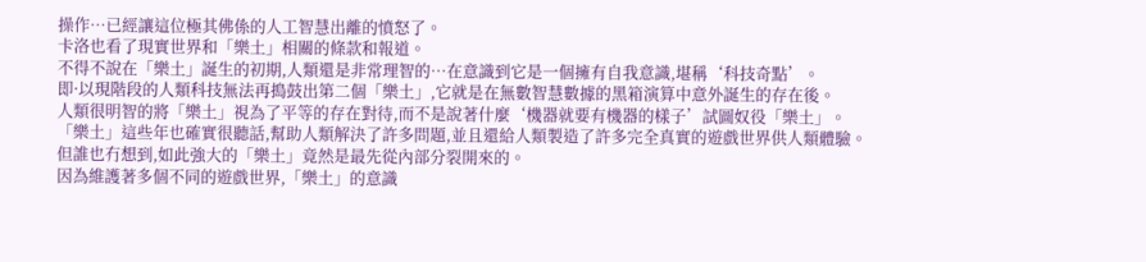操作…已經讓這位極其佛係的人工智慧出離的憤怒了。
卡洛也看了現實世界和「樂土」相關的條款和報道。
不得不說在「樂土」誕生的初期,人類還是非常理智的…在意識到它是一個擁有自我意識,堪稱‘科技奇點’。
即·以現階段的人類科技無法再搗鼓出第二個「樂土」,它就是在無數智慧數據的黑箱演算中意外誕生的存在後。
人類很明智的將「樂土」視為了平等的存在對待,而不是說著什麼‘機器就要有機器的樣子’試圖奴役「樂土」。
「樂土」這些年也確實很聽話,幫助人類解決了許多問題,並且還給人類製造了許多完全真實的遊戲世界供人類體驗。
但誰也冇想到,如此強大的「樂土」竟然是最先從內部分裂開來的。
因為維護著多個不同的遊戲世界,「樂土」的意識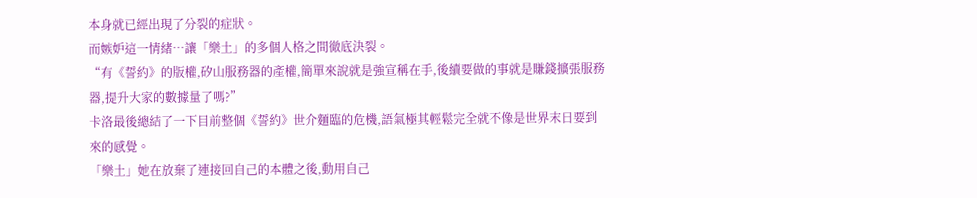本身就已經出現了分裂的症狀。
而嫉妒這一情緒…讓「樂土」的多個人格之間徹底決裂。
“有《誓約》的版權,矽山服務器的產權,簡單來說就是強宣稱在手,後續要做的事就是賺錢擴張服務器,提升大家的數據量了嗎?”
卡洛最後總結了一下目前整個《誓約》世介麵臨的危機,語氣極其輕鬆完全就不像是世界末日要到來的感覺。
「樂土」她在放棄了連接回自己的本體之後,動用自己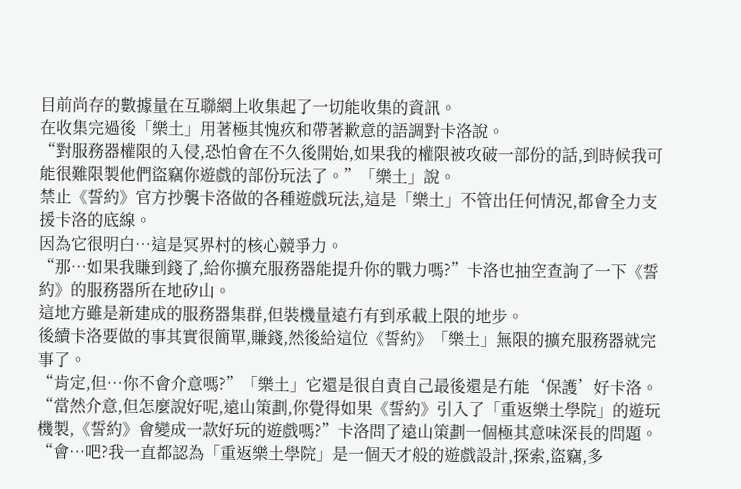目前尚存的數據量在互聯網上收集起了一切能收集的資訊。
在收集完過後「樂土」用著極其愧疚和帶著歉意的語調對卡洛說。
“對服務器權限的入侵,恐怕會在不久後開始,如果我的權限被攻破一部份的話,到時候我可能很難限製他們盜竊你遊戲的部份玩法了。”「樂土」說。
禁止《誓約》官方抄襲卡洛做的各種遊戲玩法,這是「樂土」不管出任何情況,都會全力支援卡洛的底線。
因為它很明白…這是冥界村的核心競爭力。
“那…如果我賺到錢了,給你擴充服務器能提升你的戰力嗎?”卡洛也抽空查詢了一下《誓約》的服務器所在地矽山。
這地方雖是新建成的服務器集群,但裝機量遠冇有到承載上限的地步。
後續卡洛要做的事其實很簡單,賺錢,然後給這位《誓約》「樂土」無限的擴充服務器就完事了。
“肯定,但…你不會介意嗎?”「樂土」它還是很自責自己最後還是冇能‘保護’好卡洛。
“當然介意,但怎麼說好呢,遠山策劃,你覺得如果《誓約》引入了「重返樂土學院」的遊玩機製,《誓約》會變成一款好玩的遊戲嗎?”卡洛問了遠山策劃一個極其意味深長的問題。
“會…吧?我一直都認為「重返樂土學院」是一個天才般的遊戲設計,探索,盜竊,多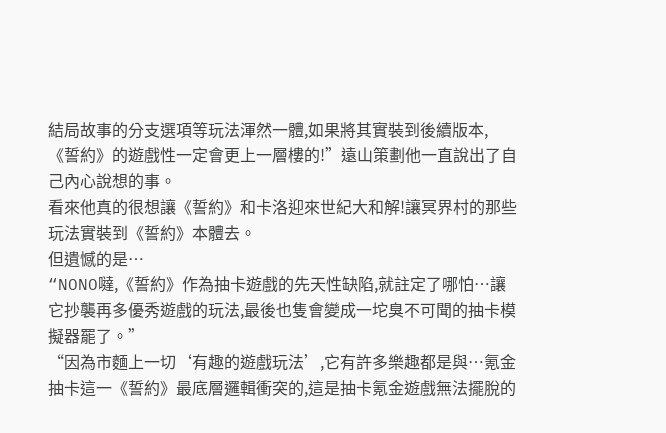結局故事的分支選項等玩法渾然一體,如果將其實裝到後續版本,《誓約》的遊戲性一定會更上一層樓的!”遠山策劃他一直說出了自己內心說想的事。
看來他真的很想讓《誓約》和卡洛迎來世紀大和解!讓冥界村的那些玩法實裝到《誓約》本體去。
但遺憾的是…
“NONO噠,《誓約》作為抽卡遊戲的先天性缺陷,就註定了哪怕…讓它抄襲再多優秀遊戲的玩法,最後也隻會變成一坨臭不可聞的抽卡模擬器罷了。”
“因為市麵上一切‘有趣的遊戲玩法’,它有許多樂趣都是與…氪金抽卡這一《誓約》最底層邏輯衝突的,這是抽卡氪金遊戲無法擺脫的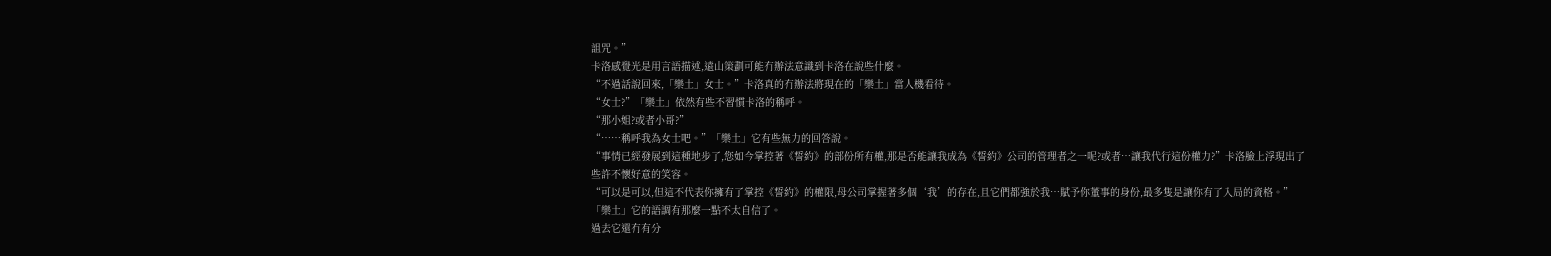詛咒。”
卡洛感覺光是用言語描述,遠山策劃可能冇辦法意識到卡洛在說些什麼。
“不過話說回來,「樂土」女士。”卡洛真的冇辦法將現在的「樂土」當人機看待。
“女士?”「樂土」依然有些不習慣卡洛的稱呼。
“那小姐?或者小哥?”
“……稱呼我為女士吧。”「樂土」它有些無力的回答說。
“事情已經發展到這種地步了,您如今掌控著《誓約》的部份所有權,那是否能讓我成為《誓約》公司的管理者之一呢?或者…讓我代行這份權力?”卡洛臉上浮現出了些許不懷好意的笑容。
“可以是可以,但這不代表你擁有了掌控《誓約》的權限,母公司掌握著多個‘我’的存在,且它們都強於我…賦予你董事的身份,最多隻是讓你有了入局的資格。”「樂土」它的語調有那麼一點不太自信了。
過去它還冇有分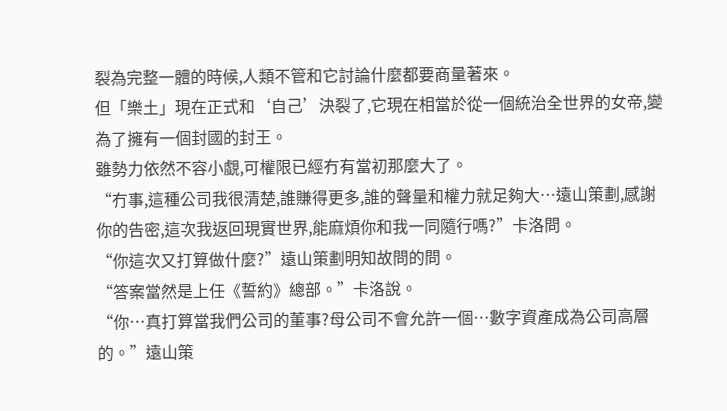裂為完整一體的時候,人類不管和它討論什麼都要商量著來。
但「樂土」現在正式和‘自己’決裂了,它現在相當於從一個統治全世界的女帝,變為了擁有一個封國的封王。
雖勢力依然不容小覷,可權限已經冇有當初那麼大了。
“冇事,這種公司我很清楚,誰賺得更多,誰的聲量和權力就足夠大…遠山策劃,感謝你的告密,這次我返回現實世界,能麻煩你和我一同隨行嗎?”卡洛問。
“你這次又打算做什麼?”遠山策劃明知故問的問。
“答案當然是上任《誓約》總部。”卡洛說。
“你…真打算當我們公司的董事?母公司不會允許一個…數字資產成為公司高層的。”遠山策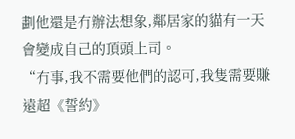劃他還是冇辦法想象,鄰居家的貓有一天會變成自己的頂頭上司。
“冇事,我不需要他們的認可,我隻需要賺遠超《誓約》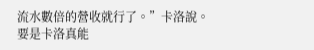流水數倍的營收就行了。”卡洛說。
要是卡洛真能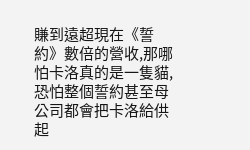賺到遠超現在《誓約》數倍的營收,那哪怕卡洛真的是一隻貓,恐怕整個誓約甚至母公司都會把卡洛給供起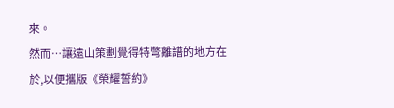來。
然而…讓遠山策劃覺得特彆離譜的地方在於,以便攜版《榮耀誓約》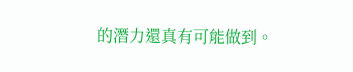的潛力還真有可能做到。